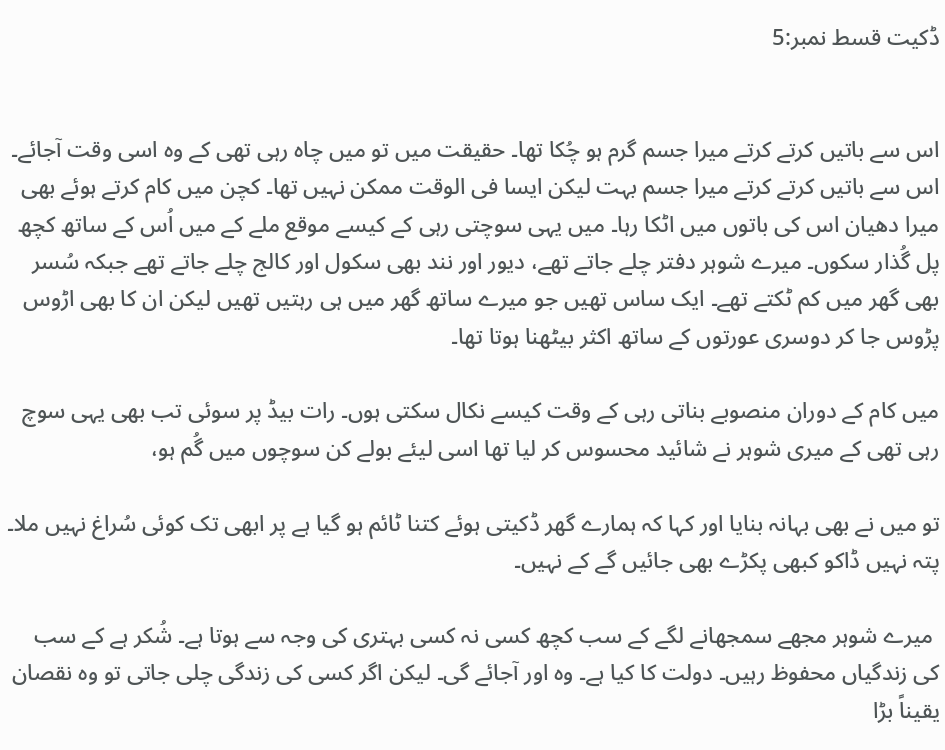ڈکیت قسط نمبر:5


اس سے باتیں کرتے کرتے میرا جسم گرم ہو چُکا تھا۔ حقیقت میں تو میں چاہ رہی تھی کے وہ اسی وقت آجائے۔ اس سے باتیں کرتے کرتے میرا جسم بہت لیکن ایسا فی الوقت ممکن نہیں تھا۔ کچن میں کام کرتے ہوئے بھی میرا دھیان اس کی باتوں میں اٹکا رہا۔ میں یہی سوچتی رہی کے کیسے موقع ملے کے میں اُس کے ساتھ کچھ پل گُذار سکوں۔ میرے شوہر دفتر چلے جاتے تھے، دیور اور نند بھی سکول اور کالج چلے جاتے تھے جبکہ سُسر بھی گھر میں کم ٹکتے تھے۔ ایک ساس تھیں جو میرے ساتھ گھر میں ہی رہتیں تھیں لیکن ان کا بھی اڑوس پڑوس جا کر دوسری عورتوں کے ساتھ اکثر بیٹھنا ہوتا تھا۔

میں کام کے دوران منصوبے بناتی رہی کے وقت کیسے نکال سکتی ہوں۔ رات بیڈ پر سوئی تب بھی یہی سوچ رہی تھی کے میری شوہر نے شائید محسوس کر لیا تھا اسی لیئے بولے کن سوچوں میں گُم ہو،

تو میں نے بھی بہانہ بنایا اور کہا کہ ہمارے گھر ڈکیتی ہوئے کتنا ٹائم ہو گیا ہے پر ابھی تک کوئی سُراغ نہیں ملا۔ پتہ نہیں ڈاکو کبھی پکڑے بھی جائیں گے کے نہیں۔

 میرے شوہر مجھے سمجھانے لگے کے سب کچھ کسی نہ کسی بہتری کی وجہ سے ہوتا ہے۔ شُکر ہے کے سب کی زندگیاں محفوظ رہیں۔ دولت کا کیا ہے۔ وہ اور آجائے گی۔ لیکن اگر کسی کی زندگی چلی جاتی تو وہ نقصان یقیناً بڑا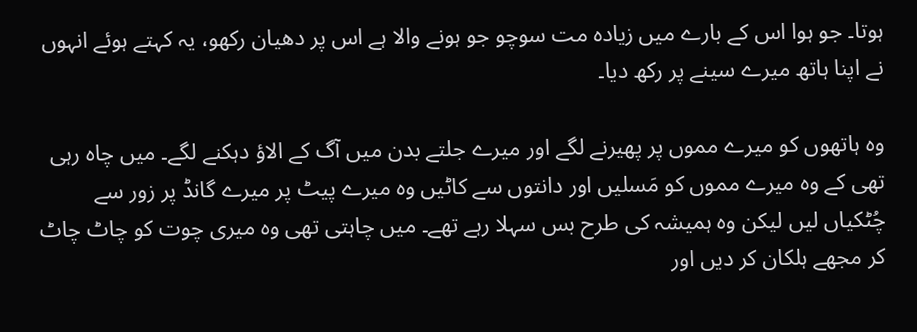ہوتا۔ جو ہوا اس کے بارے میں زیادہ مت سوچو جو ہونے والا ہے اس پر دھیان رکھو، یہ کہتے ہوئے انہوں نے اپنا ہاتھ میرے سینے پر رکھ دیا۔

وہ ہاتھوں کو میرے مموں پر پھیرنے لگے اور میرے جلتے بدن میں آگ کے الاؤ دہکنے لگے۔ میں چاہ رہی تھی کے وہ میرے مموں کو مَسلیں اور دانتوں سے کاٹیں وہ میرے پیٹ پر میرے گانڈ پر زور سے چُٹکیاں لیں لیکن وہ ہمیشہ کی طرح بس سہلا رہے تھے۔ میں چاہتی تھی وہ میری چوت کو چاٹ چاٹ کر مجھے ہلکان کر دیں اور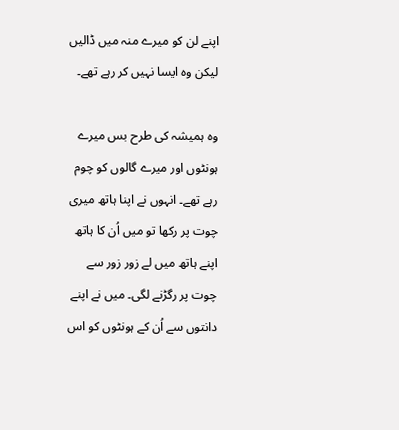اپنے لن کو میرے منہ میں ڈالیں لیکن وہ ایسا نہیں کر رہے تھے۔

وہ ہمیشہ کی طرح بس میرے ہونٹوں اور میرے گالوں کو چوم رہے تھے۔ انہوں نے اپنا ہاتھ میری چوت پر رکھا تو میں اُن کا ہاتھ اپنے ہاتھ میں لے زور زور سے چوت پر رگڑنے لگی۔ میں نے اپنے دانتوں سے اُن کے ہونٹوں کو اس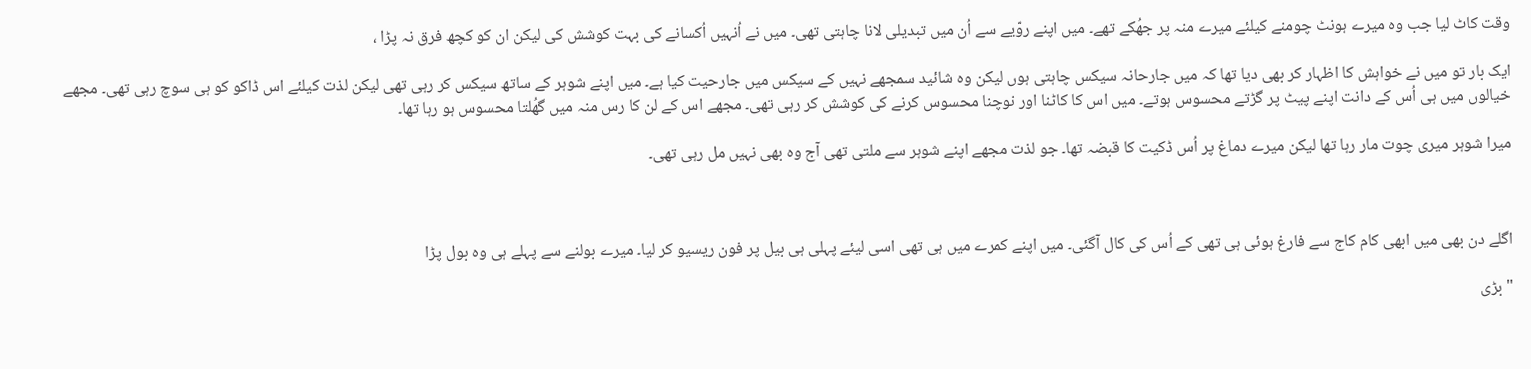وقت کاٹ لیا جب وہ میرے ہونٹ چومنے کیلئے میرے منہ پر جھُکے تھے۔ میں اپنے روّیے سے اُن میں تبدیلی لانا چاہتی تھی۔ میں نے اُنہیں اُکسانے کی بہت کوشش کی لیکن ان کو کچھ فرق نہ پڑا ،

ایک بار تو میں نے خواہش کا اظہار کر بھی دیا تھا کہ میں جارحانہ سیکس چاہتی ہوں لیکن وہ شائید سمجھے نہیں کے سیکس میں جارحیت کیا ہے۔ میں اپنے شوہر کے ساتھ سیکس کر رہی تھی لیکن لذت کیلئے اس ڈاکو کو ہی سوچ رہی تھی۔ مجھے خیالوں میں ہی اُس کے دانت اپنے پیٹ پر گڑتے محسوس ہوتے۔ میں اس کا کاٹنا اور نوچنا محسوس کرنے کی کوشش کر رہی تھی۔ مجھے اس کے لن کا رس منہ میں گھُلتا محسوس ہو رہا تھا۔

میرا شوہر میری چوت مار رہا تھا لیکن میرے دماغ پر اُس ڈکیت کا قبضہ تھا۔ جو لذت مجھے اپنے شوہر سے ملتی تھی آج وہ بھی نہیں مل رہی تھی۔



اگلے دن بھی میں ابھی کام کاج سے فارغ ہوئی ہی تھی کے اُس کی کال آگئی۔ میں اپنے کمرے میں ہی تھی اسی لیئے پہلی ہی بیل پر فون ریسیو کر لیا۔ میرے بولنے سے پہلے ہی وہ بول پڑا

" بڑی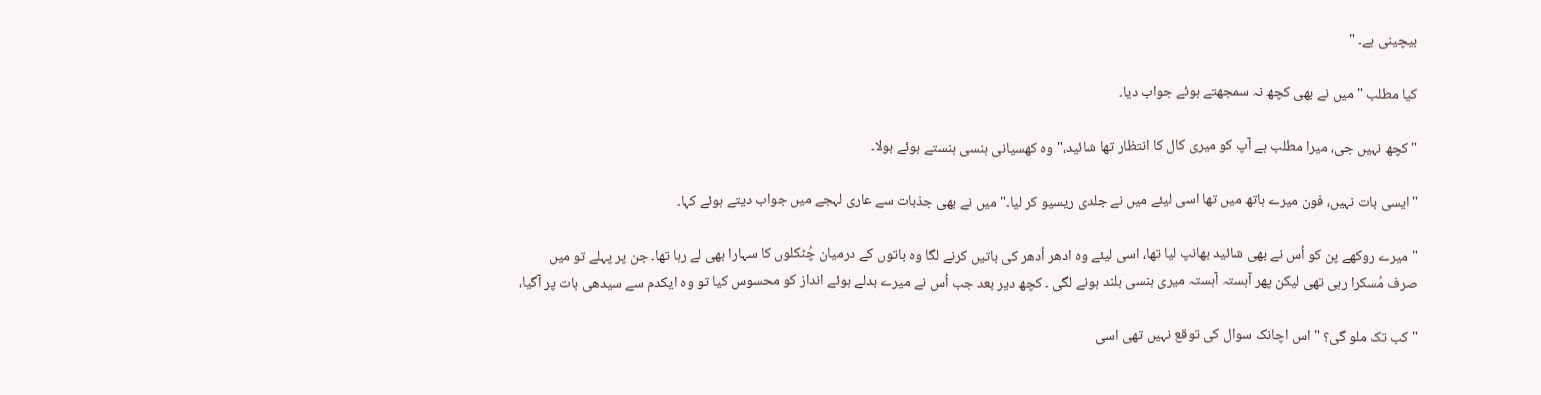بیچینی ہے۔ "

کیا مطلب " میں نے بھی کچھ نہ سمجھتے ہوئے جواب دیا۔

"کچھ نہیں جی، میرا مطلب ہے آپ کو میری کال کا انتظار تھا شائید،" وہ کھسیانی ہنسی ہنستے ہوئے بولا۔

"ایسی بات نہیں، فون میرے ہاتھ میں تھا اسی لیئے میں نے جلدی ریسیو کر لیا۔" میں نے بھی جذبات سے عاری لہجے میں جواب دیتے ہوئے کہا۔

" میرے روکھے پن کو اُس نے بھی شائید بھانپ لیا تھا، اسی لیئے وہ ادھر اُدھر کی باتیں کرنے لگا وہ باتوں کے درمیان چُٹکلوں کا سہارا بھی لے رہا تھا۔ جن پر پہلے تو میں صرف مُسکرا رہی تھی لیکن پھر آہستہ آہستہ میری ہنسی بلند ہونے لگی ۔ کچھ دیر بعد جب اُس نے میرے بدلے ہوئے انداز کو محسوس کیا تو وہ ایکدم سے سیدھی بات پر آگیا،

" کب تک ملو گی؟ " اس اچانک سوال کی توقع نہیں تھی اسی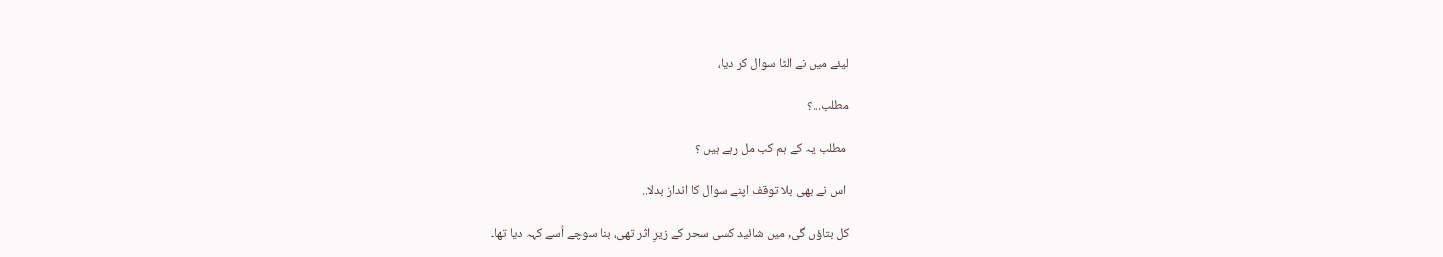لیئے میں نے الٹا سوال کر دیا،

مطلب...؟

 مطلب یہ کے ہم کب مل رہے ہیں ؟

 اس نے بھی بلا توقف اپنے سوال کا انداز بدلا..

کل بتاؤں گی, میں شائید کسی سحر کے زیرِ اثر تھی، بنا سوچے اُسے کہہ دیا تھا۔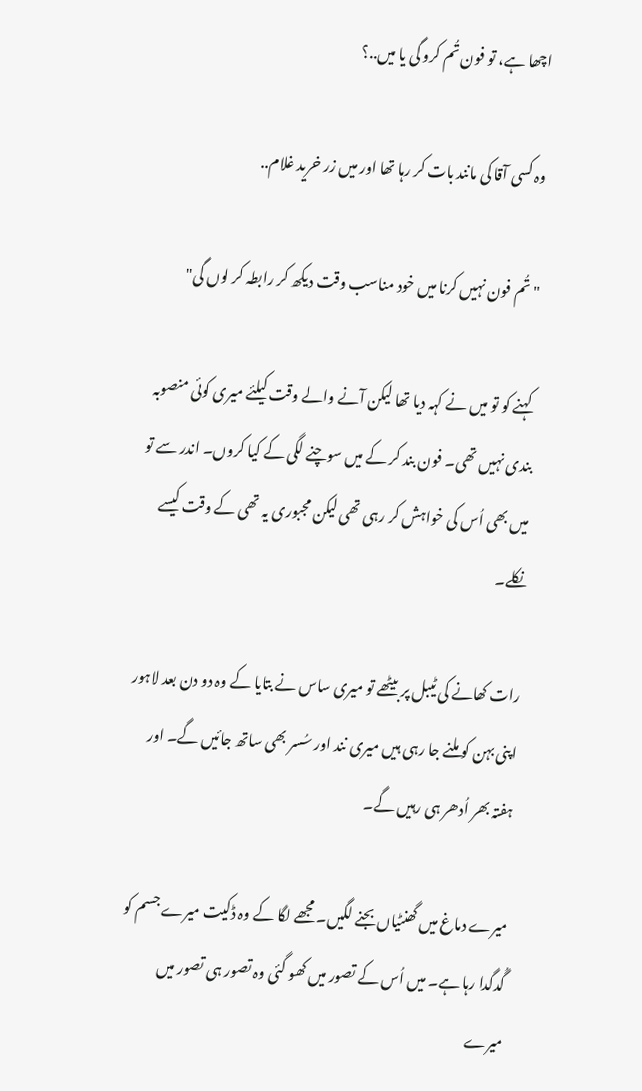اچھا ہے، تو فون تُم کرو گی یا میں..؟

وہ کسی آقا کی مانند بات کر رہا تھا اور میں زر خرید غلام..

"تُم فون نہیں کرنا میں خود مناسب وقت دیکھ کر رابطہ کر لوں گی"

 کہنے کو تو میں نے کہہ دیا تھا لیکن آنے والے وقت کیلئے میری کوئی منصوبہ بندی نہیں تھی۔ فون بند کر کے میں سوچنے لگی کے کیا کروں۔ اندر سے تو میں بھی اُس کی خواہش کر رہی تھی لیکن مجبوری یہ تھی کے وقت کیسے نکلے۔

رات کھانے کی ٹیبل پر بیٹھے تو میری ساس نے بتایا کے وہ دو دن بعد لاہور اپنی بہن کو ملنے جا رہی ہیں میری نند اور سُسر بھی ساتھ جائیں گے۔ اور ہفتہ بھر اُدھر ہی رہیں گے۔

میرے دماغ میں گھنٹیاں بجنے لگیں۔ مجھے لگا کے وہ ڈکیت میرے جسم کو گُدگدا رہا ہے۔ میں اُس کے تصور میں کھو گئی وہ تصور ہی تصور میں میرے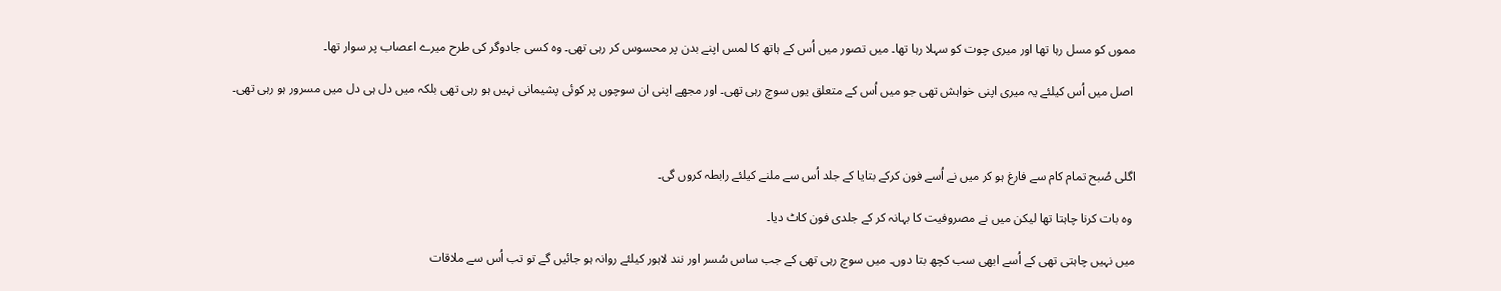مموں کو مسل رہا تھا اور میری چوت کو سہلا رہا تھا۔ میں تصور میں اُس کے ہاتھ کا لمس اپنے بدن پر محسوس کر رہی تھی۔ وہ کسی جادوگر کی طرح میرے اعصاب پر سوار تھا۔

 اصل میں اُس کیلئے یہ میری اپنی خواہش تھی جو میں اُس کے متعلق یوں سوچ رہی تھی۔ اور مجھے اپنی ان سوچوں پر کوئی پشیمانی نہیں ہو رہی تھی بلکہ میں دل ہی دل میں مسرور ہو رہی تھی۔



اگلی صُبح تمام کام سے فارغ ہو کر میں نے اُسے فون کرکے بتایا کے جلد اُس سے ملنے کیلئے رابطہ کروں گی۔

 وہ بات کرنا چاہتا تھا لیکن میں نے مصروفیت کا بہانہ کر کے جلدی فون کاٹ دیا۔

میں نہیں چاہتی تھی کے اُسے ابھی سب کچھ بتا دوں۔ میں سوچ رہی تھی کے جب ساس سُسر اور نند لاہور کیلئے روانہ ہو جائیں گے تو تب اُس سے ملاقات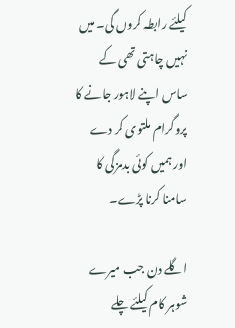کیلئے رابطہ کروں گی۔ میں نہیں چاہتی تھی کے ساس اپنے لاہور جانے کا پروگرام ملتوی کر دے اور ہمیں کوئی بدمزگی کا سامنا کرنا پڑے۔

اگلے دن جب میرے شوہر کام کیلئے چلے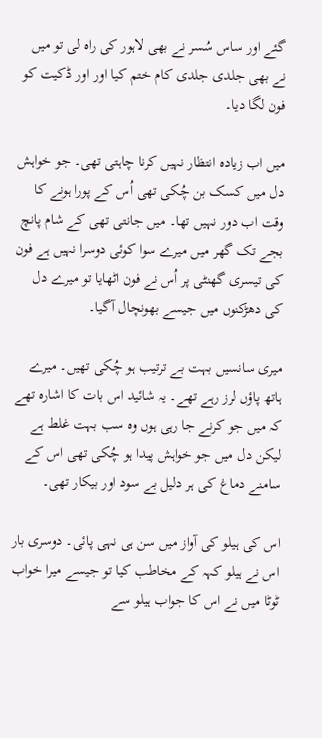گئے اور ساس سُسر نے بھی لاہور کی راہ لی تو میں نے بھی جلدی جلدی کام ختم کیا اور اور ڈکیت کو فون لگا دیا۔

میں اب زیادہ انتظار نہیں کرنا چاہتی تھی۔ جو خواہش دل میں کسک بن چُکی تھی اُس کے پورا ہونے کا وقت اب دور نہیں تھا۔ میں جانتی تھی کے شام پانچ بجے تک گھر میں میرے سوا کوئی دوسرا نہیں ہے فون کی تیسری گھنٹی پر اُس نے فون اٹھایا تو میرے دل کی دھڑکنوں میں جیسے بھونچال آگیا۔

میری سانسیں بہت بے ترتیب ہو چُکی تھیں۔ میرے ہاتھ پاؤں لرز رہے تھے۔ یہ شائید اس بات کا اشارہ تھے کہ میں جو کرنے جا رہی ہوں وہ سب بہت غلط ہے لیکن دل میں جو خواہش پیدا ہو چُکی تھی اس کے سامنے دماغ کی ہر دلیل بے سود اور بیکار تھی۔

اس کی ہیلو کی آواز میں سن ہی نہی پائی۔ دوسری بار اس نے ہیلو کہہ کے مخاطب کیا تو جیسے میرا خواب ٹوٹا میں نے اس کا جواب ہیلو سے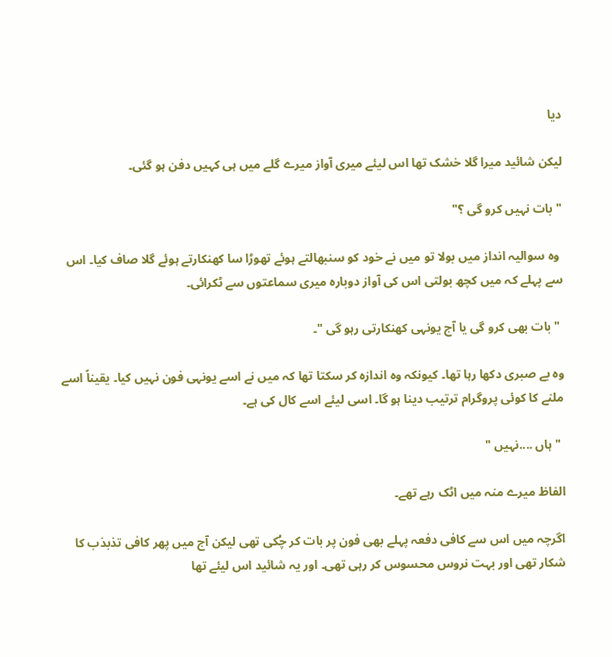دیا

لیکن شائید میرا گلا خشک تھا اس لیئے میری آواز میرے گلے میں ہی کہیں دفن ہو گئی۔

" بات نہیں کرو گی ؟"

 وہ سوالیہ انداز میں بولا تو میں نے خود کو سنبھالتے ہوئے تھوڑا سا کھنکارتے ہوئے گلا صاف کیا۔ اس سے پہلے کہ میں کچھ بولتی اس کی آواز دوبارہ میری سماعتوں سے ٹکرائی۔

 " بات بھی کرو گی یا آج یونہی کھنکارتی رہو گی "۔

وہ بے صبری دکھا رہا تھا۔ کیونکہ وہ اندازہ کر سکتا تھا کہ میں نے اسے یونہی فون نہیں کیا۔ یقیناً اسے ملنے کا کوئی پروگرام ترتیب دینا ہو گا۔ اسی لیئے اسے کال کی ہے۔

 " ہاں ....نہیں "

الفاظ میرے منہ میں اٹک رہے تھے۔

اگرچہ میں اس سے کافی دفعہ پہلے بھی فون پر بات کر چُکی تھی لیکن آج میں پھر کافی تذبذب کا شکار تھی اور بہت نروس محسوس کر رہی تھی۔ اور یہ شائید اس لیئے تھا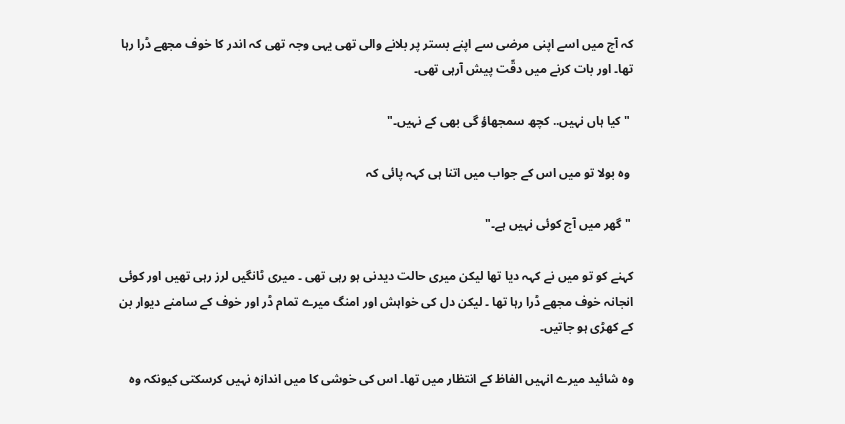کہ آج میں اسے اپنی مرضی سے اپنے بستر پر بلانے والی تھی یہی وجہ تھی کہ اندر کا خوف مجھے ڈرا رہا تھا۔ اور بات کرنے میں دقّت پیش آرہی تھی۔

 " کیا ہاں نہیں.. کچھ سمجھاؤ گی بھی کے نہیں۔"

 وہ بولا تو میں اس کے جواب میں اتنا ہی کہہ پائی کہ

 " گھر میں آج کوئی نہیں ہے۔"

کہنے کو تو میں نے کہہ دیا تھا لیکن میری حالت دیدنی ہو رہی تھی ۔ میری ٹانگیں لرز رہی تھیں اور کوئی انجانہ خوف مجھے ڈرا رہا تھا ۔ لیکن دل کی خواہش اور امنگ میرے تمام ڈر اور خوف کے سامنے دیوار بن کے کھڑی ہو جاتیں۔

وہ شائید میرے انہیں الفاظ کے انتظار میں تھا۔ اس کی خوشی کا میں اندازہ نہیں کرسکتی کیونکہ وہ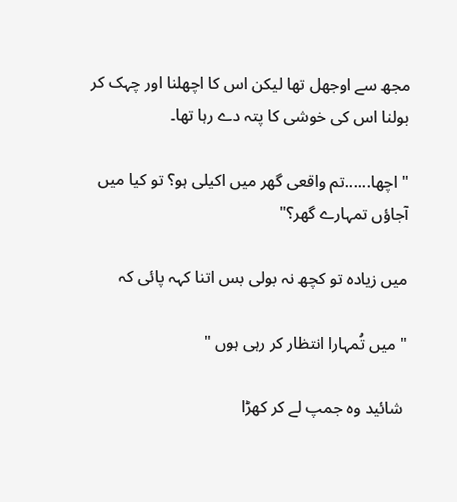مجھ سے اوجھل تھا لیکن اس کا اچھلنا اور چہک کر بولنا اس کی خوشی کا پتہ دے رہا تھا۔

" اچھا......تم واقعی گھر میں اکیلی ہو؟ تو کیا میں آجاؤں تمہارے گھر؟"

میں زیادہ تو کچھ نہ بولی بس اتنا کہہ پائی کہ

" میں تُمہارا انتظار کر رہی ہوں "

 شائید وہ جمپ لے کر کھڑا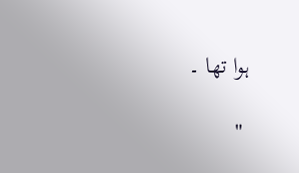ہوا تھا ۔

 "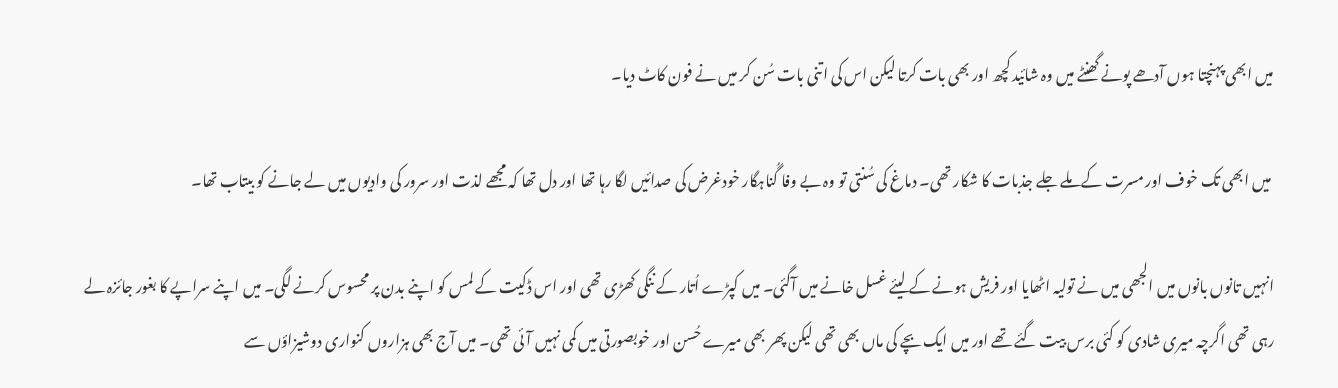میں ابھی پہنچتا ہوں آدھے پونے گھنٹے میں وہ شائید کچھ اور بھی بات کرتا لیکن اس کی اتنی بات سُن کر میں نے فون کاٹ دیا۔

 میں ابھی تک خوف اور مسرت کے ملے جلے جذبات کا شکار تھی۔ دماغ کی سُنتی تو وہ بے وفا گُناہگار خودغرض کی صدائیں لگا رہا تھا اور دل تھا کہ مجھے لذت اور سرور کی وادیوں میں لے جانے کو بیتاب تھا۔

انہیں تانوں بانوں میں الجھی میں نے تولیہ اٹھایا اور فریش ہونے کے لیئے غسل خانے میں آگئی۔ میں کپڑے اُتار کے ننگی کھڑی تھی اور اس ڈکیت کے لمس کو اپنے بدن پر محسوس کرنے لگی۔ میں اپنے سراپے کا بغور جائزہ لے رہی تھی اگرچہ میری شادی کو کئی برس بیت گئے تھے اور میں ایک بچے کی ماں بھی تھی لیکن پھر بھی میرے حُسن اور خوبصورتی میں کمی نہیں آئی تھی۔ میں آج بھی ہزاروں کنواری دوشیزاؤں سے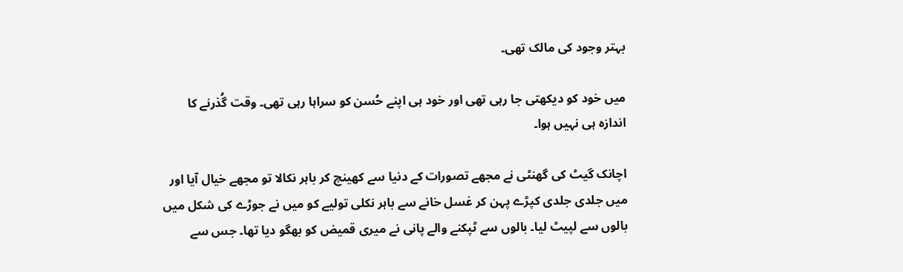بہتر وجود کی مالک تھی۔

میں خود کو دیکھتی جا رہی تھی اور خود ہی اپنے حُسن کو سراہا رہی تھی۔ وقت گُذرنے کا اندازہ ہی نہیں ہوا۔

اچانک گیٹ کی گھنٹی نے مجھے تصورات کے دنیا سے کھینچ کر باہر نکالا تو مجھے خیال آیا اور میں جلدی جلدی کپڑے پہن کر غسل خانے سے باہر نکلی تولیے کو میں نے جوڑے کی شکل میں بالوں سے لپیٹ لیا۔ بالوں سے ٹپکنے والے پانی نے میری قمیض کو بھگو دیا تھا۔ جس سے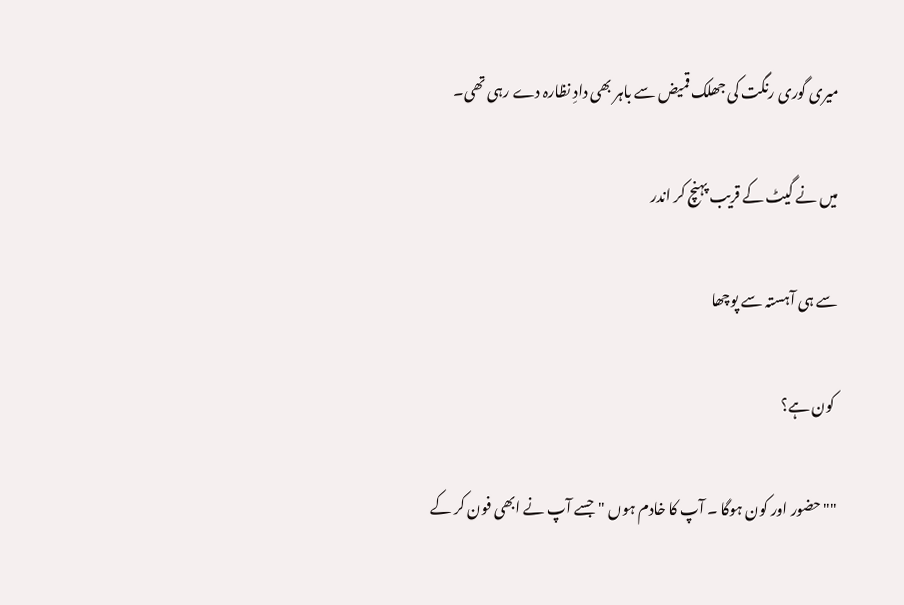میری گوری رنگت کی جھلک قمیض سے باہر بھی دادِ نظارہ دے رہی تھی۔

میں نے گیٹ کے قریب پہنچ کر اندر

سے ہی آہستہ سے پوچھا

 کون ہے؟

""حضور اور کون ہوگا ۔ آپ کا خادم ہوں "جسے آپ نے ابھی فون کر کے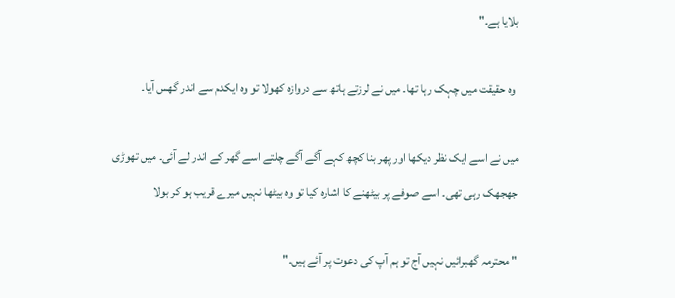بلایا ہے۔"

 وہ حقیقت میں چہک رہا تھا۔ میں نے لرزتے ہاتھ سے دروازہ کھولا تو وہ ایکدم سے اندر گھس آیا۔

میں نے اسے ایک نظر دیکھا اور پھر بنا کچھ کہے آگے آگے چلتے اسے گھر کے اندر لے آئی۔ میں تھوڑی جھجھک رہی تھی۔ اسے صوفے پر بیٹھنے کا اشارہ کیا تو وہ بیٹھا نہیں میرے قریب ہو کر بولا

" محترمہ گھبرائیں نہیں آج تو ہم آپ کی دعوت پر آئے ہیں۔"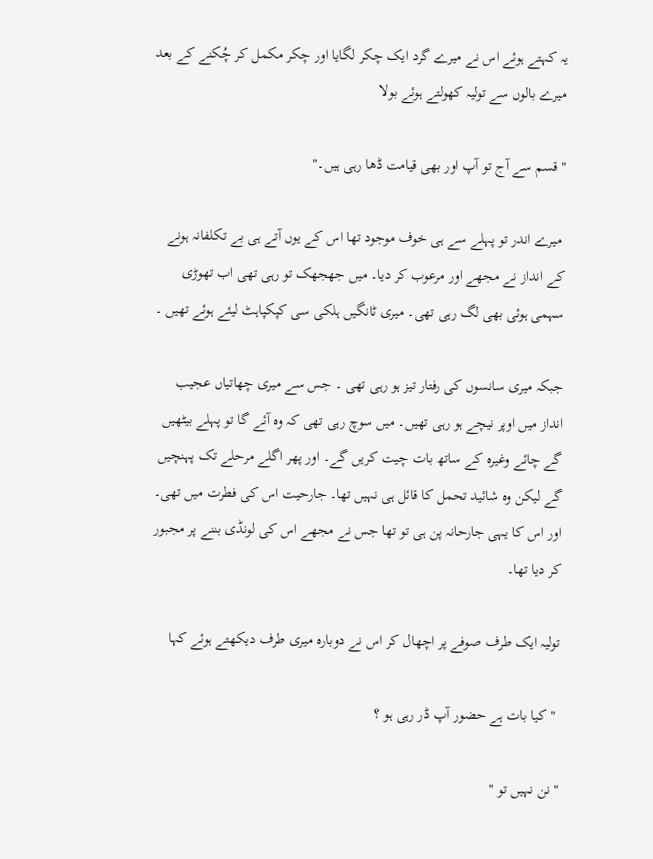یہ کہتے ہوئے اس نے میرے گرد ایک چکر لگایا اور چکر مکمل کر چُکنے کے بعد میرے بالوں سے تولیہ کھولتے ہوئے بولا

" قسم سے آج تو آپ اور بھی قیامت ڈھا رہی ہیں۔"

 میرے اندر تو پہلے سے ہی خوف موجود تھا اس کے یوں آتے ہی بے تکلفانہ ہونے کے انداز نے مجھے اور مرعوب کر دیا۔ میں جھجھک تو رہی تھی اب تھوڑی سہمی ہوئی بھی لگ رہی تھی۔ میری ٹانگیں ہلکی سی کپکپاہٹ لیئے ہوئے تھیں ۔

جبکہ میری سانسوں کی رفتار تیز ہو رہی تھی ۔ جس سے میری چھاتیاں عجیب انداز میں اوپر نیچے ہو رہی تھیں۔ میں سوچ رہی تھی کہ وہ آئے گا تو پہلے بیٹھیں گے چائے وغیرہ کے ساتھ بات چیت کریں گے۔ اور پھر اگلے مرحلے تک پہنچیں گے لیکن وہ شائید تحمل کا قائل ہی نہیں تھا۔ جارحیت اس کی فطرت میں تھی۔ اور اس کا یہی جارحانہ پن ہی تو تھا جس نے مجھے اس کی لونڈی بننے پر مجبور کر دیا تھا۔

تولیہ ایک طرف صوفے پر اچھال کر اس نے دوبارہ میری طرف دیکھتے ہوئے کہا

 " کیا بات ہے حضور آپ ڈر رہی ہو ؟

" نن نہیں تو "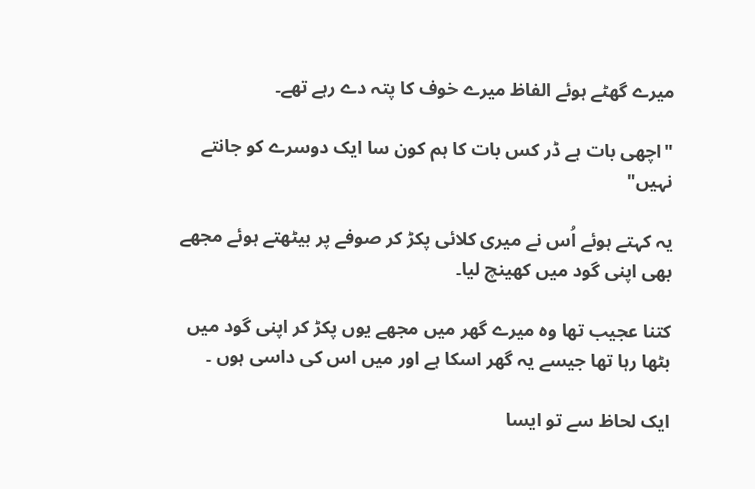میرے گھٹے ہوئے الفاظ میرے خوف کا پتہ دے رہے تھے۔

"اچھی بات ہے ڈر کس بات کا ہم کون سا ایک دوسرے کو جانتے نہیں"

یہ کہتے ہوئے اُس نے میری کلائی پکڑ کر صوفے پر بیٹھتے ہوئے مجھے بھی اپنی گود میں کھینچ لیا۔

کتنا عجیب تھا وہ میرے گھر میں مجھے یوں پکڑ کر اپنی گود میں بٹھا رہا تھا جیسے یہ گھر اسکا ہے اور میں اس کی داسی ہوں ۔

ایک لحاظ سے تو ایسا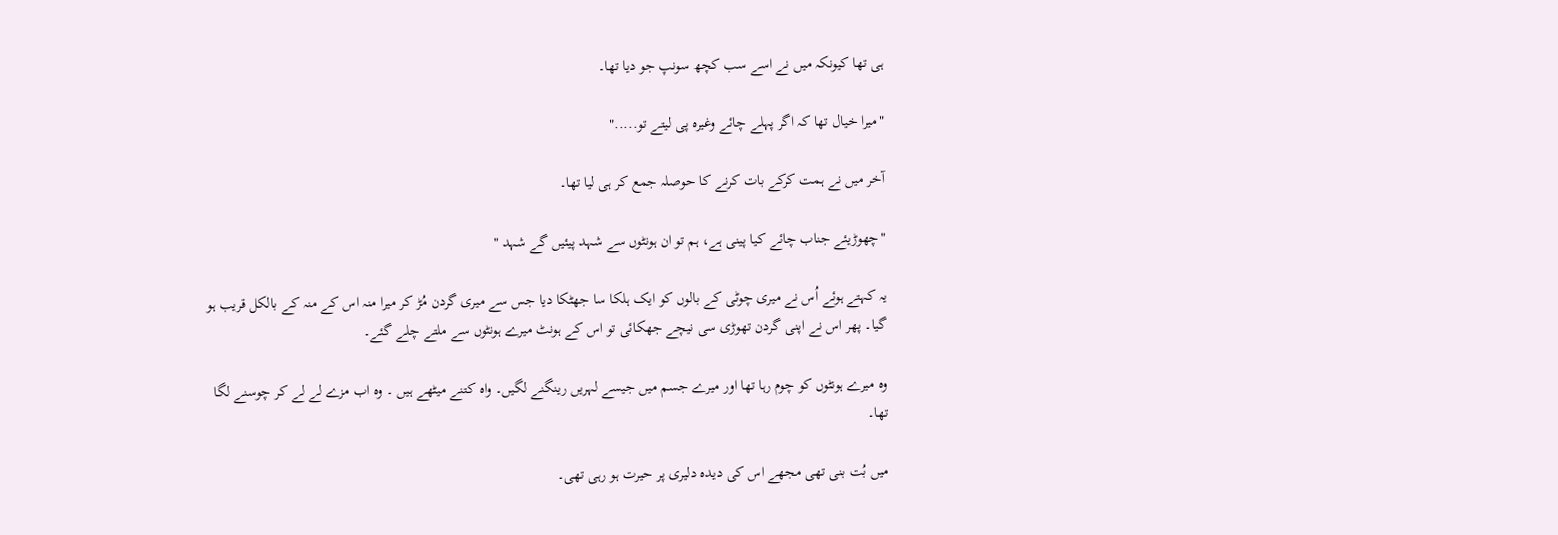ہی تھا کیونکہ میں نے اسے سب کچھ سونپ جو دیا تھا۔

"میرا خیال تھا کہ اگر پہلے چائے وغیرہ پی لیتے تو....."

آخر میں نے ہمت کرکے بات کرنے کا حوصلہ جمع کر ہی لیا تھا۔

"چھوڑیئے جناب چائے کیا پینی ہے، ہم تو ان ہونٹوں سے شہد پیئیں گے شہد "

یہ کہتے ہوئے اُس نے میری چوٹی کے بالوں کو ایک ہلکا سا جھٹکا دیا جس سے میری گردن مُڑ کر میرا منہ اس کے منہ کے بالکل قریب ہو گیا۔ پھر اس نے اپنی گردن تھوڑی سی نیچے جھکائی تو اس کے ہونٹ میرے ہونٹوں سے ملتے چلے گئے۔

وہ میرے ہونٹوں کو چوم رہا تھا اور میرے جسم میں جیسے لہریں رینگنے لگیں۔ واہ کتنے میٹھے ہیں ۔ وہ اب مزے لے لے کر چوسنے لگا تھا۔

میں بُت بنی تھی مجھے اس کی دیدہ دلیری پر حیرت ہو رہی تھی۔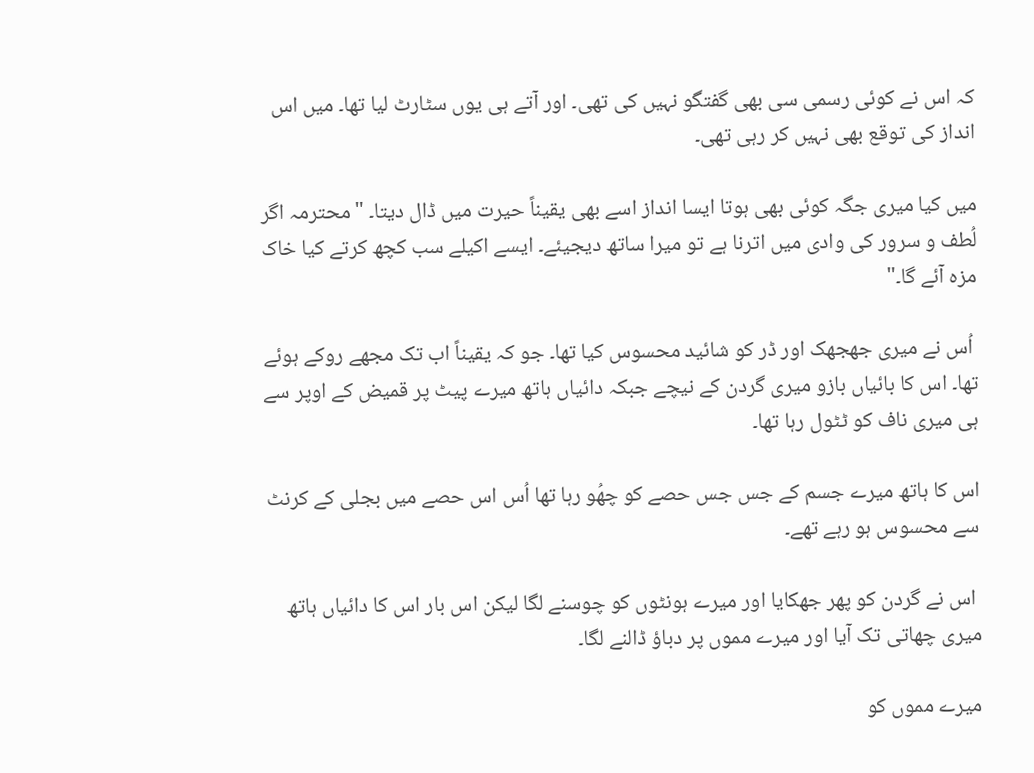کہ اس نے کوئی رسمی سی بھی گفتگو نہیں کی تھی۔ اور آتے ہی یوں سٹارٹ لیا تھا۔ میں اس انداز کی توقع بھی نہیں کر رہی تھی۔

میں کیا میری جگہ کوئی بھی ہوتا ایسا انداز اسے بھی یقیناً حیرت میں ڈال دیتا۔ "محترمہ اگر لُطف و سرور کی وادی میں اترنا ہے تو میرا ساتھ دیجیئے۔ ایسے اکیلے سب کچھ کرتے کیا خاک مزہ آئے گا۔"

 اُس نے میری جھجھک اور ڈر کو شائید محسوس کیا تھا۔ جو کہ یقیناً اب تک مجھے روکے ہوئے تھا۔ اس کا بائیاں بازو میری گردن کے نیچے جبکہ دائیاں ہاتھ میرے پیٹ پر قمیض کے اوپر سے ہی میری ناف کو ٹٹول رہا تھا۔

اس کا ہاتھ میرے جسم کے جس جس حصے کو چھُو رہا تھا اُس اس حصے میں بجلی کے کرنٹ سے محسوس ہو رہے تھے۔

 اس نے گردن کو پھر جھکایا اور میرے ہونٹوں کو چوسنے لگا لیکن اس بار اس کا دائیاں ہاتھ میری چھاتی تک آیا اور میرے مموں پر دباؤ ڈالنے لگا۔

میرے مموں کو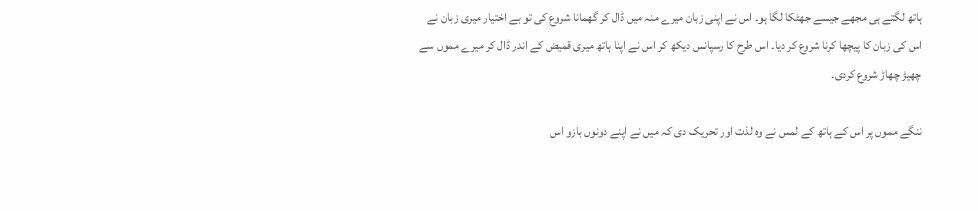ہاتھ لگتے ہی مجھے جیسے جھٹکا لگا ہو۔ اس نے اپنی زبان میرے منہ میں ڈال کر گھمانا شروع کی تو بے اختیار میری زبان نے اس کی زبان کا پیچھا کرنا شروع کر دیا۔ اس طرح کا رسپانس دیکھ کر اس نے اپنا ہاتھ میری قمیض کے اندر ڈال کر میرے مموں سے چھیڑ چھاڑ شروع کردی۔

ننگے مموں پر اس کے ہاتھ کے لمس نے وہ لذت اور تحریک دی کہ میں نے اپنے دونوں بازو اس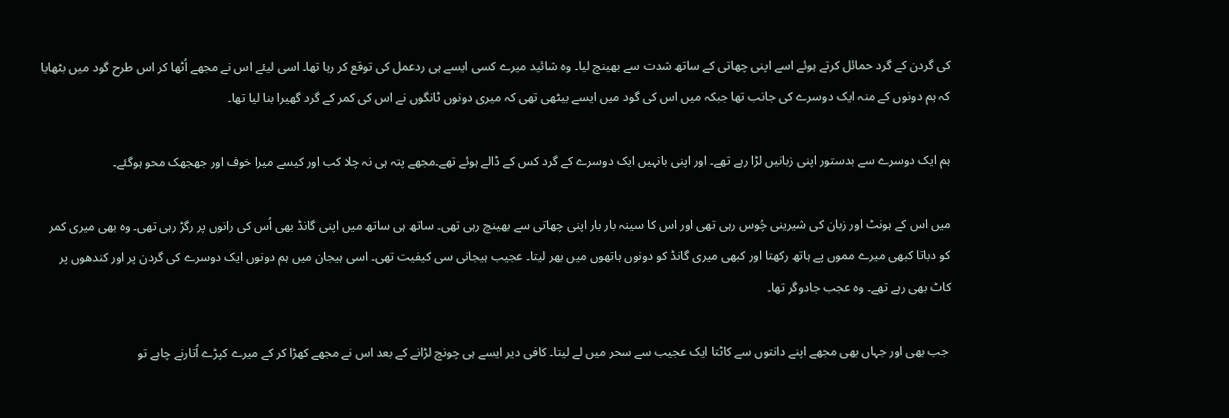کی گردن کے گرد حمائل کرتے ہوئے اسے اپنی چھاتی کے ساتھ شدت سے بھینچ لیا۔ وہ شائید میرے کسی ایسے ہی ردعمل کی توقع کر رہا تھا۔ اسی لیئے اس نے مجھے اُٹھا کر اس طرح گود میں بٹھایا کہ ہم دونوں کے منہ ایک دوسرے کی جانب تھا جبکہ میں اس کی گود میں ایسے بیٹھی تھی کہ میری دونوں ٹانگوں نے اس کی کمر کے گرد گھیرا بنا لیا تھا۔

ہم ایک دوسرے سے بدستور اپنی زبانیں لڑا رہے تھے۔ اور اپنی بانہیں ایک دوسرے کے گرد کس کے ڈالے ہوئے تھے۔مجھے پتہ ہی نہ چلا کب اور کیسے میرا خوف اور جھجھک محو ہوگئے۔

میں اس کے ہونٹ اور زبان کی شیرینی چُوس رہی تھی اور اس کا سینہ بار بار اپنی چھاتی سے بھینچ رہی تھی۔ ساتھ ہی ساتھ میں اپنی گانڈ بھی اُس کی رانوں پر رگڑ رہی تھی۔ وہ بھی میری کمر کو دباتا کبھی میرے مموں پے ہاتھ رکھتا اور کبھی میری گانڈ کو دونوں ہاتھوں میں بھر لیتا۔ عجیب ہیجانی سی کیفیت تھی۔ اسی ہیجان میں ہم دونوں ایک دوسرے کی گردن پر اور کندھوں پر کاٹ بھی رہے تھے۔ وہ عجب جادوگر تھا۔

 جب بھی اور جہاں بھی مجھے اپنے دانتوں سے کاٹتا ایک عجیب سے سحر میں لے لیتا۔ کافی دیر ایسے ہی چونچ لڑانے کے بعد اس نے مجھے کھڑا کر کے میرے کپڑے اُتارنے چاہے تو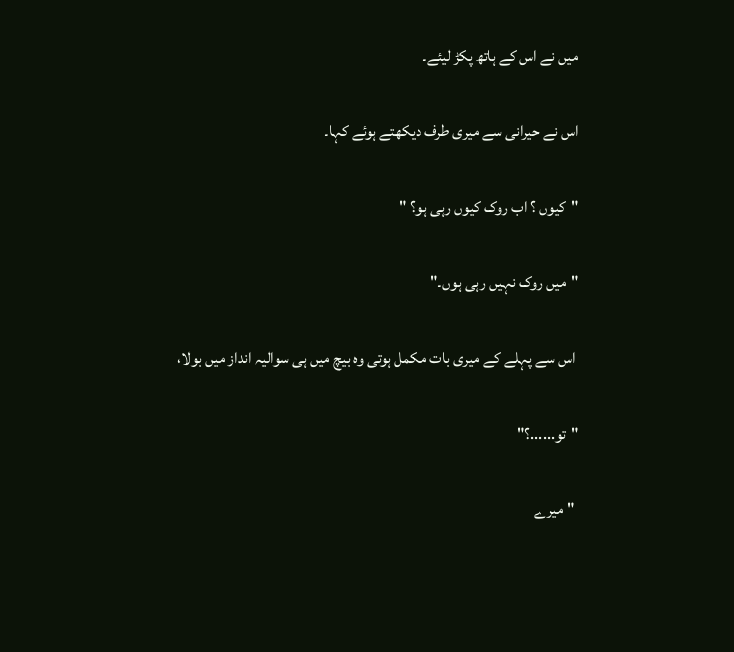میں نے اس کے ہاتھ پکڑ لیئے۔

اس نے حیرانی سے میری طرف دیکھتے ہوئے کہا۔

"کیوں ؟ اب روک کیوں رہی ہو؟ "

"میں روک نہیں رہی ہوں۔"

 اس سے پہلے کے میری بات مکمل ہوتی وہ بیچ میں ہی سوالیہ انداز میں بولا،

"تو......؟"

 "میرے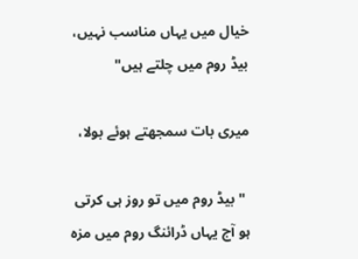خیال میں یہاں مناسب نہیں، بیڈ روم میں چلتے ہیں"

میری بات سمجھتے ہوئے بولا،

 " بیڈ روم میں تو روز ہی کرتی ہو آج یہاں ڈرائنگ روم میں مزہ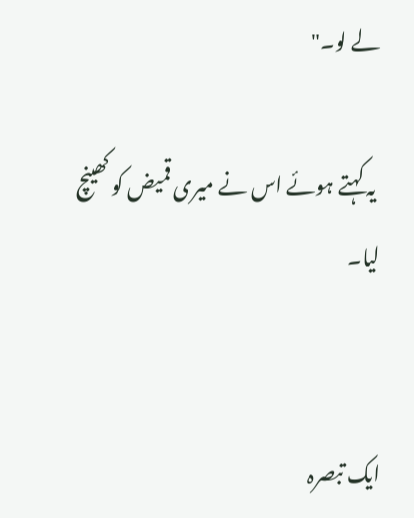لے لو۔"

 یہ کہتے ہوئے اس نے میری قمیض کو کھینچ لیا۔


ایک تبصرہ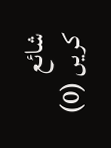شائع کریں (0)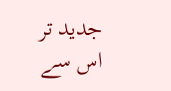جدید تر اس سے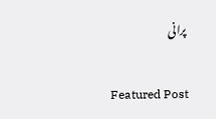پرانی

Featured Post